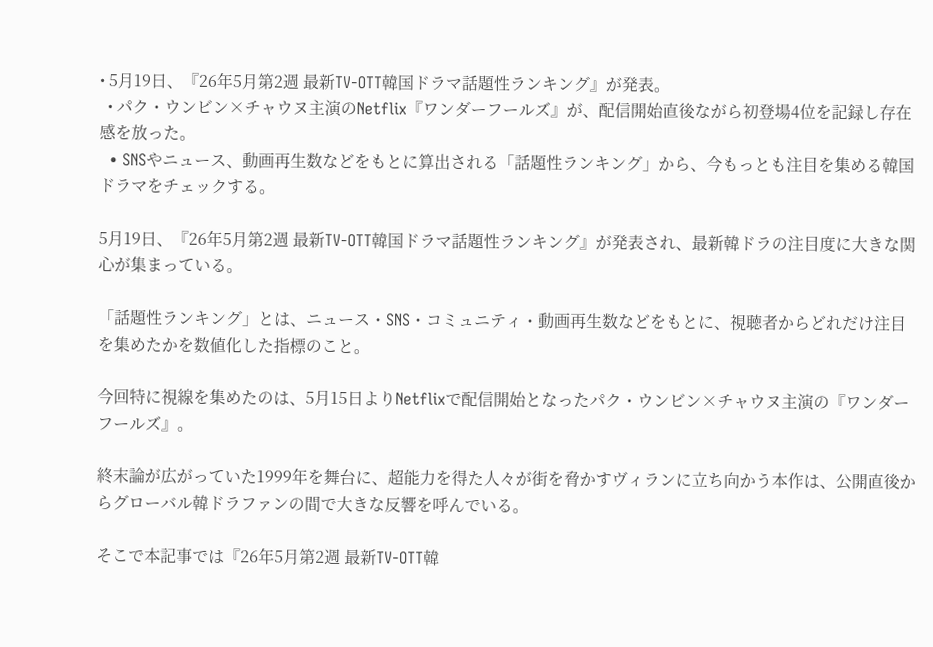• 5月19日、『26年5月第2週 最新TV-OTT韓国ドラマ話題性ランキング』が発表。
  • パク・ウンビン×チャウヌ主演のNetflix『ワンダーフールズ』が、配信開始直後ながら初登場4位を記録し存在感を放った。
  • SNSやニュース、動画再生数などをもとに算出される「話題性ランキング」から、今もっとも注目を集める韓国ドラマをチェックする。

5月19日、『26年5月第2週 最新TV-OTT韓国ドラマ話題性ランキング』が発表され、最新韓ドラの注目度に大きな関心が集まっている。

「話題性ランキング」とは、ニュース・SNS・コミュニティ・動画再生数などをもとに、視聴者からどれだけ注目を集めたかを数値化した指標のこと。

今回特に視線を集めたのは、5月15日よりNetflixで配信開始となったパク・ウンビン×チャウヌ主演の『ワンダーフールズ』。

終末論が広がっていた1999年を舞台に、超能力を得た人々が街を脅かすヴィランに立ち向かう本作は、公開直後からグローバル韓ドラファンの間で大きな反響を呼んでいる。

そこで本記事では『26年5月第2週 最新TV-OTT韓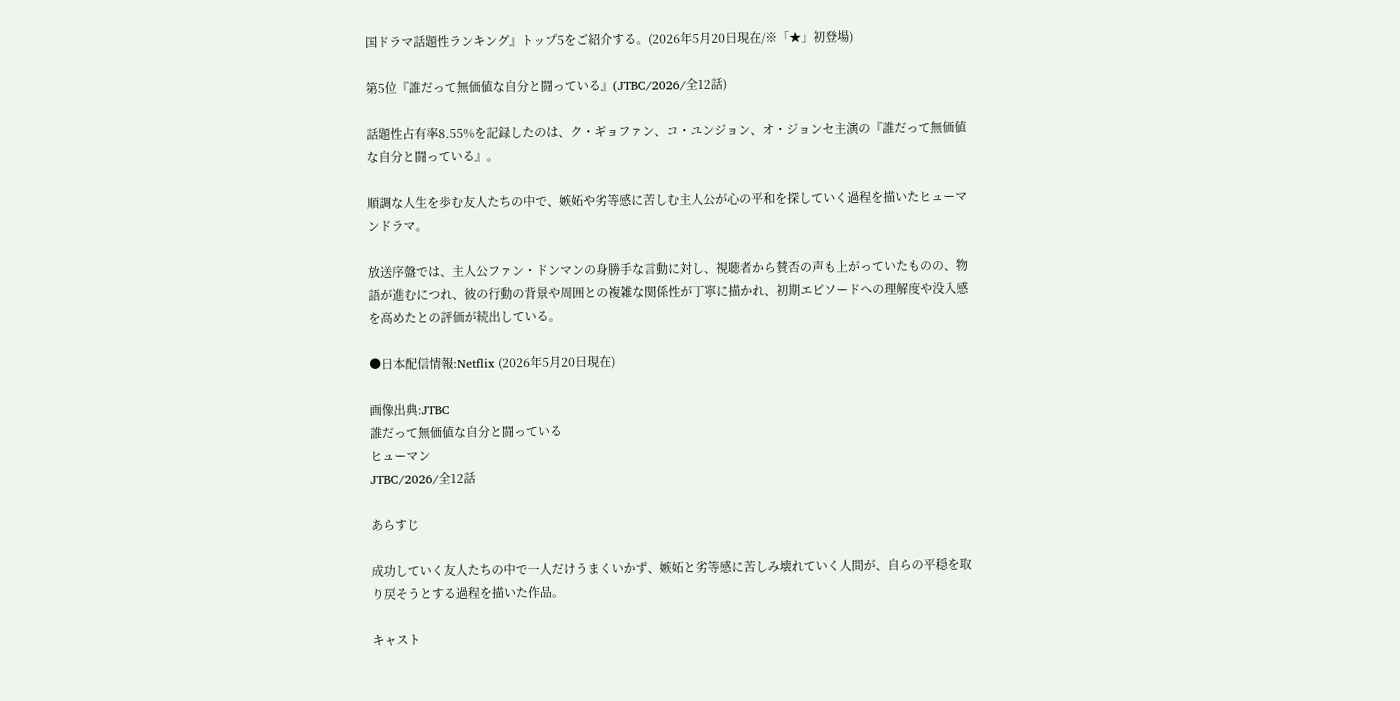国ドラマ話題性ランキング』トップ5をご紹介する。(2026年5月20日現在/※「★」初登場)

第5位『誰だって無価値な自分と闘っている』(JTBC/2026/全12話)

話題性占有率8.55%を記録したのは、ク・ギョファン、コ・ユンジョン、オ・ジョンセ主演の『誰だって無価値な自分と闘っている』。

順調な人生を歩む友人たちの中で、嫉妬や劣等感に苦しむ主人公が心の平和を探していく過程を描いたヒューマンドラマ。

放送序盤では、主人公ファン・ドンマンの身勝手な言動に対し、視聴者から賛否の声も上がっていたものの、物語が進むにつれ、彼の行動の背景や周囲との複雑な関係性が丁寧に描かれ、初期エピソードへの理解度や没入感を高めたとの評価が続出している。

●日本配信情報:Netflix (2026年5月20日現在)

画像出典:JTBC
誰だって無価値な自分と闘っている
ヒューマン
JTBC/2026/全12話

あらすじ

成功していく友人たちの中で一人だけうまくいかず、嫉妬と劣等感に苦しみ壊れていく人間が、自らの平穏を取り戻そうとする過程を描いた作品。

キャスト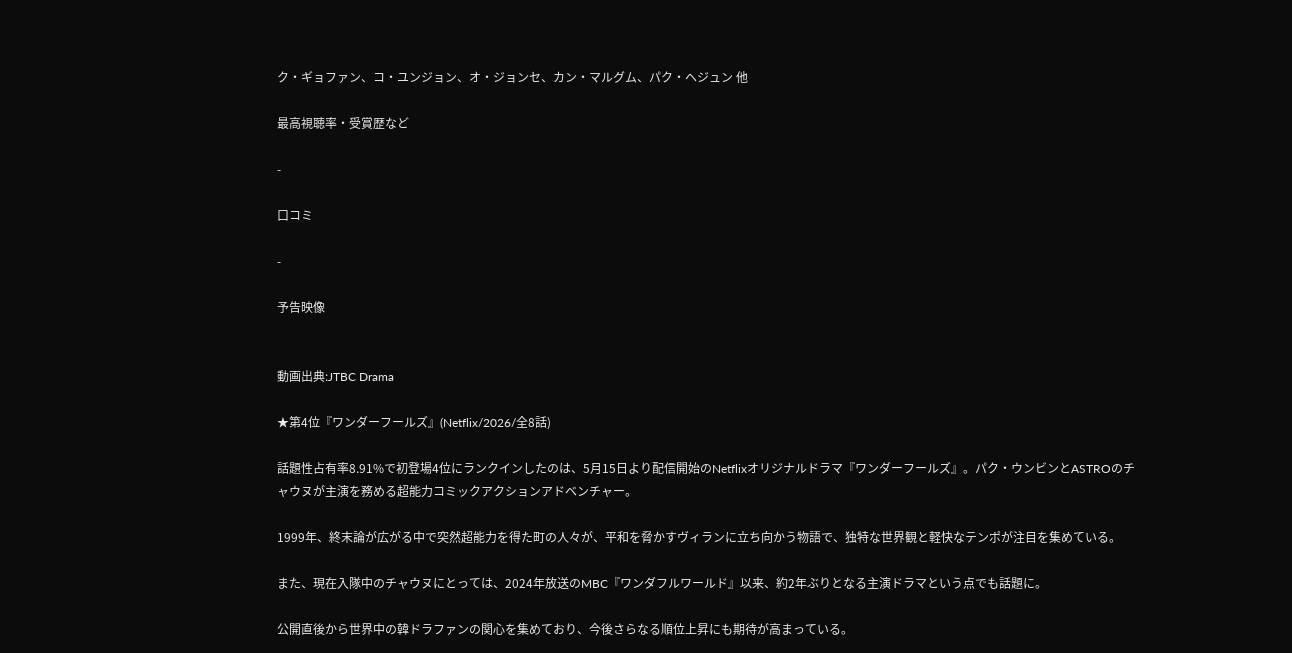ク・ギョファン、コ・ユンジョン、オ・ジョンセ、カン・マルグム、パク・ヘジュン 他

最高視聴率・受賞歴など

-

口コミ

-

予告映像


動画出典:JTBC Drama

★第4位『ワンダーフールズ』(Netflix/2026/全8話)

話題性占有率8.91%で初登場4位にランクインしたのは、5月15日より配信開始のNetflixオリジナルドラマ『ワンダーフールズ』。パク・ウンビンとASTROのチャウヌが主演を務める超能力コミックアクションアドベンチャー。

1999年、終末論が広がる中で突然超能力を得た町の人々が、平和を脅かすヴィランに立ち向かう物語で、独特な世界観と軽快なテンポが注目を集めている。

また、現在入隊中のチャウヌにとっては、2024年放送のMBC『ワンダフルワールド』以来、約2年ぶりとなる主演ドラマという点でも話題に。

公開直後から世界中の韓ドラファンの関心を集めており、今後さらなる順位上昇にも期待が高まっている。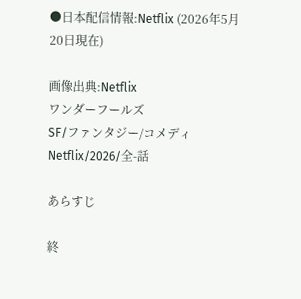●日本配信情報:Netflix (2026年5月20日現在)

画像出典:Netflix
ワンダーフールズ
SF/ファンタジー/コメディ
Netflix/2026/全-話

あらすじ

終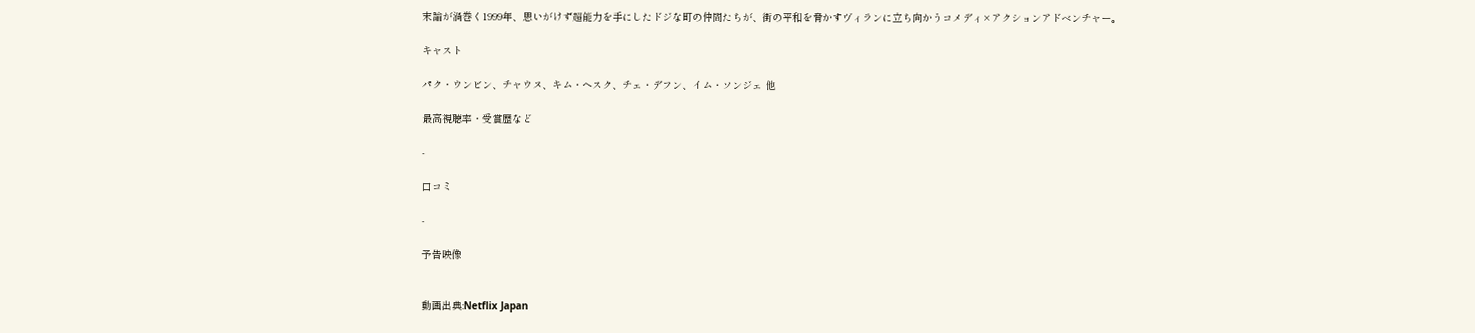末論が渦巻く1999年、思いがけず超能力を手にしたドジな町の仲間たちが、街の平和を脅かすヴィランに立ち向かうコメディ×アクションアドベンチャー。

キャスト

パク・ウンビン、チャウヌ、キム・ヘスク、チェ・デフン、イム・ソンジェ 他

最高視聴率・受賞歴など

-

口コミ

-

予告映像


動画出典:Netflix Japan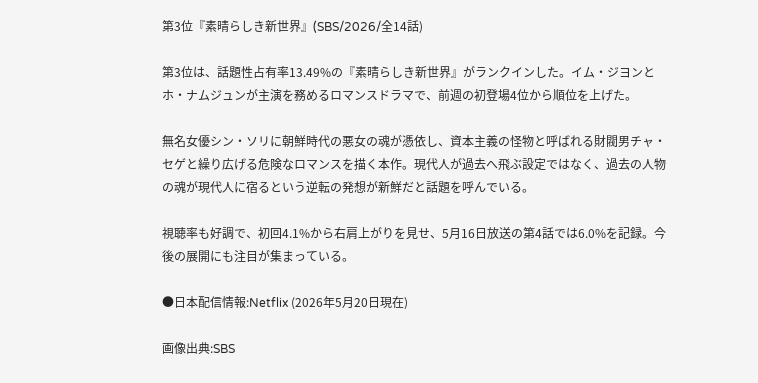第3位『素晴らしき新世界』(SBS/2026/全14話)

第3位は、話題性占有率13.49%の『素晴らしき新世界』がランクインした。イム・ジヨンとホ・ナムジュンが主演を務めるロマンスドラマで、前週の初登場4位から順位を上げた。

無名女優シン・ソリに朝鮮時代の悪女の魂が憑依し、資本主義の怪物と呼ばれる財閥男チャ・セゲと繰り広げる危険なロマンスを描く本作。現代人が過去へ飛ぶ設定ではなく、過去の人物の魂が現代人に宿るという逆転の発想が新鮮だと話題を呼んでいる。

視聴率も好調で、初回4.1%から右肩上がりを見せ、5月16日放送の第4話では6.0%を記録。今後の展開にも注目が集まっている。

●日本配信情報:Netflix (2026年5月20日現在)

画像出典:SBS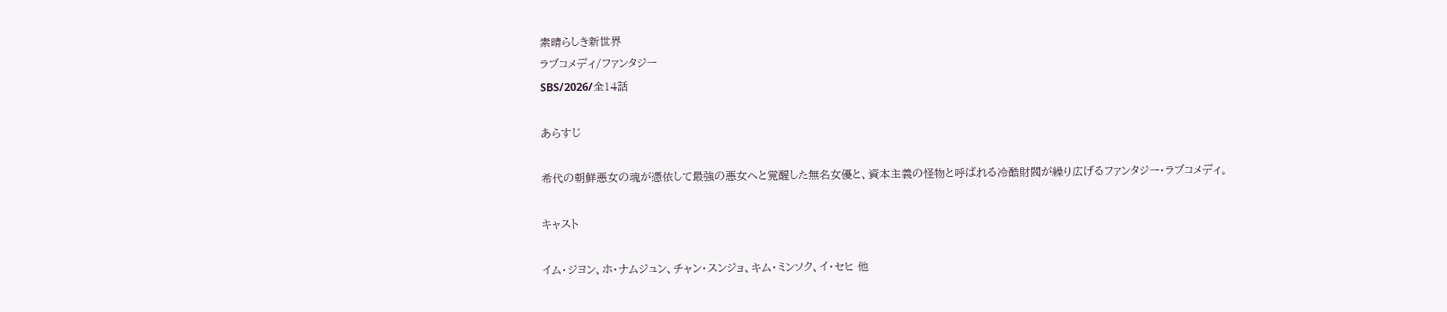素晴らしき新世界
ラブコメディ/ファンタジー
SBS/2026/全14話

あらすじ

希代の朝鮮悪女の魂が憑依して最強の悪女へと覚醒した無名女優と、資本主義の怪物と呼ばれる冷酷財閥が繰り広げるファンタジー・ラブコメディ。

キャスト

イム・ジヨン、ホ・ナムジュン、チャン・スンジョ、キム・ミンソク、イ・セヒ 他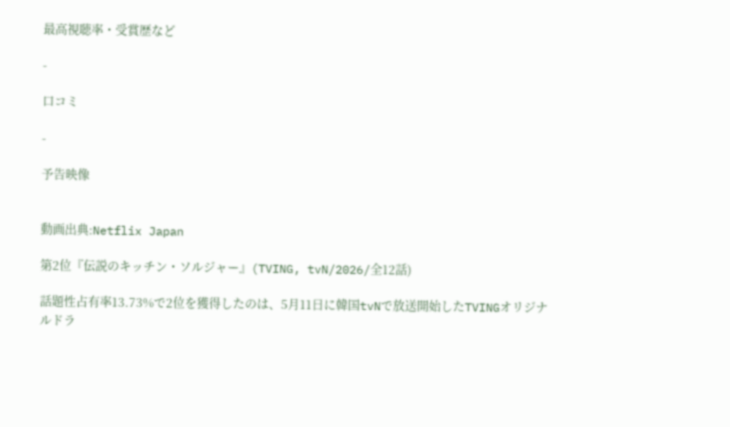最高視聴率・受賞歴など

-

口コミ

-

予告映像


動画出典:Netflix Japan

第2位『伝説のキッチン・ソルジャー』(TVING, tvN/2026/全12話)

話題性占有率13.73%で2位を獲得したのは、5月11日に韓国tvNで放送開始したTVINGオリジナルドラ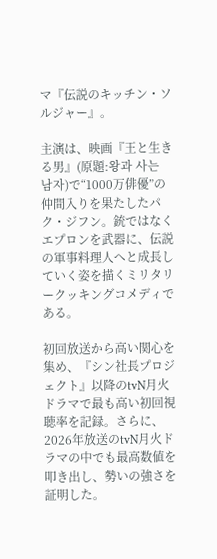マ『伝説のキッチン・ソルジャー』。

主演は、映画『王と生きる男』(原題:왕과 사는 남자)で“1000万俳優”の仲間入りを果たしたパク・ジフン。銃ではなくエプロンを武器に、伝説の軍事料理人へと成長していく姿を描くミリタリークッキングコメディである。

初回放送から高い関心を集め、『シン社長プロジェクト』以降のtvN月火ドラマで最も高い初回視聴率を記録。さらに、2026年放送のtvN月火ドラマの中でも最高数値を叩き出し、勢いの強さを証明した。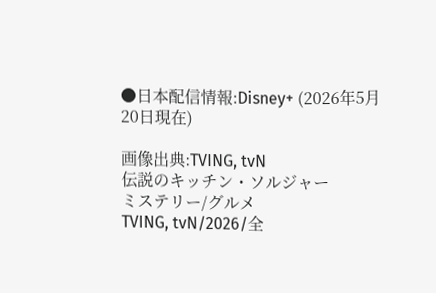●日本配信情報:Disney+ (2026年5月20日現在)

画像出典:TVING, tvN
伝説のキッチン・ソルジャー
ミステリー/グルメ
TVING, tvN/2026/全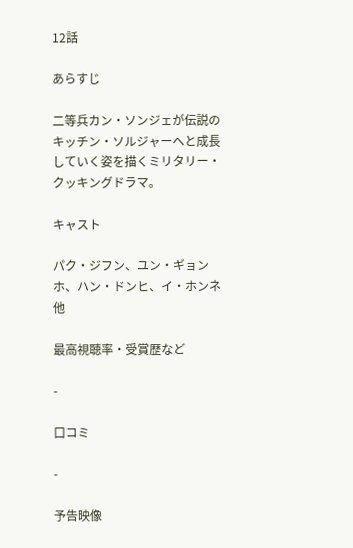12話

あらすじ

二等兵カン・ソンジェが伝説のキッチン・ソルジャーへと成長していく姿を描くミリタリー・クッキングドラマ。

キャスト

パク・ジフン、ユン・ギョンホ、ハン・ドンヒ、イ・ホンネ 他

最高視聴率・受賞歴など

-

口コミ

-

予告映像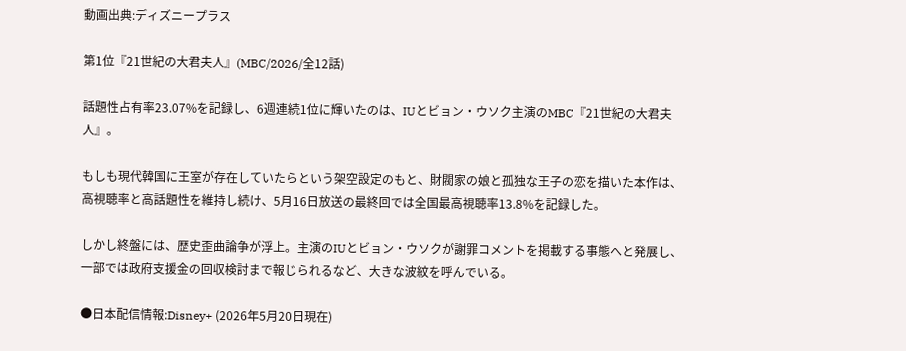動画出典:ディズニープラス

第1位『21世紀の大君夫人』(MBC/2026/全12話)

話題性占有率23.07%を記録し、6週連続1位に輝いたのは、IUとビョン・ウソク主演のMBC『21世紀の大君夫人』。

もしも現代韓国に王室が存在していたらという架空設定のもと、財閥家の娘と孤独な王子の恋を描いた本作は、高視聴率と高話題性を維持し続け、5月16日放送の最終回では全国最高視聴率13.8%を記録した。

しかし終盤には、歴史歪曲論争が浮上。主演のIUとビョン・ウソクが謝罪コメントを掲載する事態へと発展し、一部では政府支援金の回収検討まで報じられるなど、大きな波紋を呼んでいる。

●日本配信情報:Disney+ (2026年5月20日現在)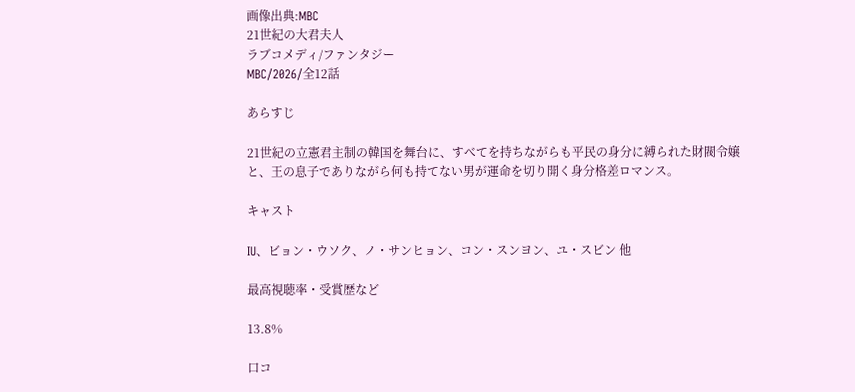画像出典:MBC
21世紀の大君夫人
ラブコメディ/ファンタジー
MBC/2026/全12話

あらすじ

21世紀の立憲君主制の韓国を舞台に、すべてを持ちながらも平民の身分に縛られた財閥令嬢と、王の息子でありながら何も持てない男が運命を切り開く身分格差ロマンス。

キャスト

IU、ビョン・ウソク、ノ・サンヒョン、コン・スンヨン、ユ・スビン 他

最高視聴率・受賞歴など

13.8%

口コ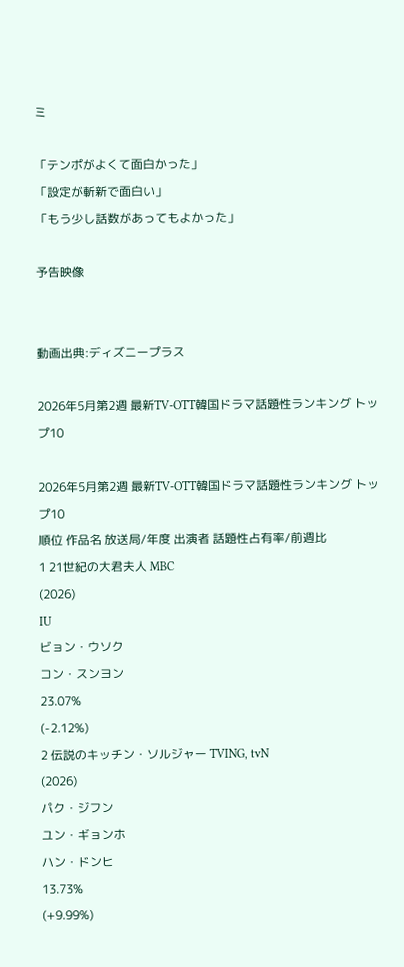ミ

「テンポがよくて面白かった」
「設定が斬新で面白い」
「もう少し話数があってもよかった」

予告映像


動画出典:ディズニープラス

2026年5月第2週 最新TV-OTT韓国ドラマ話題性ランキング トップ10

2026年5月第2週 最新TV-OTT韓国ドラマ話題性ランキング トップ10
順位 作品名 放送局/年度 出演者 話題性占有率/前週比
1 21世紀の大君夫人 MBC
(2026)
IU
ビョン・ウソク
コン・スンヨン
23.07%
(-2.12%)
2 伝説のキッチン・ソルジャー TVING, tvN
(2026)
パク・ジフン
ユン・ギョンホ
ハン・ドンヒ
13.73%
(+9.99%)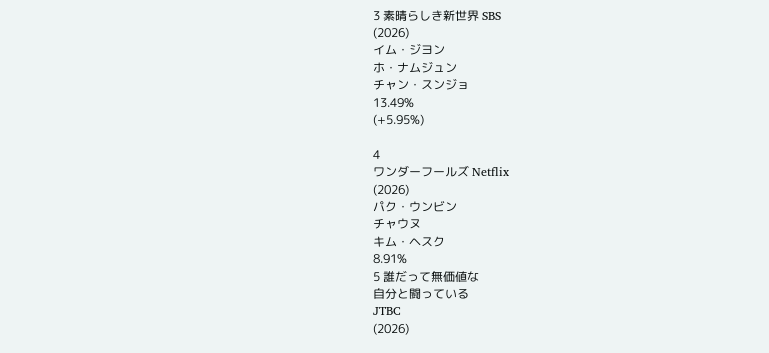3 素晴らしき新世界 SBS
(2026)
イム・ジヨン
ホ・ナムジュン
チャン・スンジョ
13.49%
(+5.95%)

4
ワンダーフールズ Netflix
(2026)
パク・ウンビン
チャウヌ
キム・ヘスク
8.91%
5 誰だって無価値な
自分と闘っている
JTBC
(2026)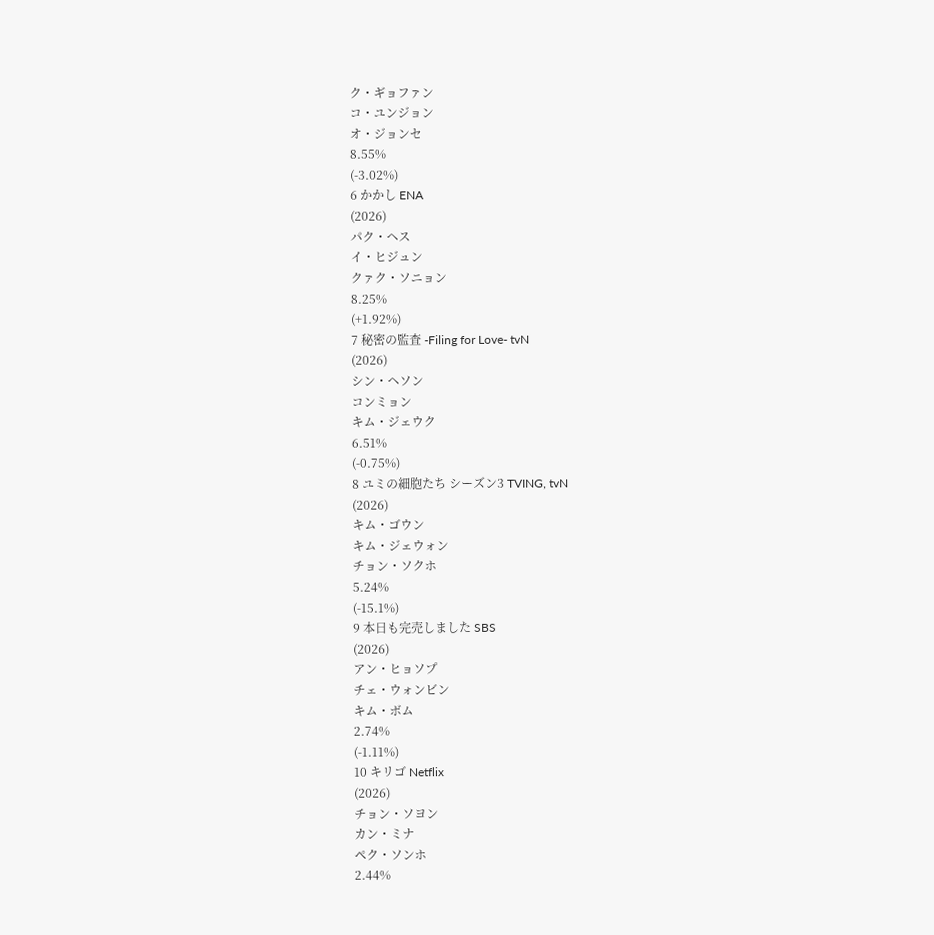ク・ギョファン
コ・ユンジョン
オ・ジョンセ
8.55%
(-3.02%)
6 かかし ENA
(2026)
パク・ヘス
イ・ヒジュン
クァク・ソニョン
8.25%
(+1.92%)
7 秘密の監査 -Filing for Love- tvN
(2026)
シン・ヘソン
コンミョン
キム・ジェウク
6.51%
(-0.75%)
8 ユミの細胞たち シーズン3 TVING, tvN
(2026)
キム・ゴウン
キム・ジェウォン
チョン・ソクホ
5.24%
(-15.1%)
9 本日も完売しました SBS
(2026)
アン・ヒョソプ
チェ・ウォンビン
キム・ボム
2.74%
(-1.11%)
10 キリゴ Netflix
(2026)
チョン・ソヨン
カン・ミナ
ペク・ソンホ
2.44%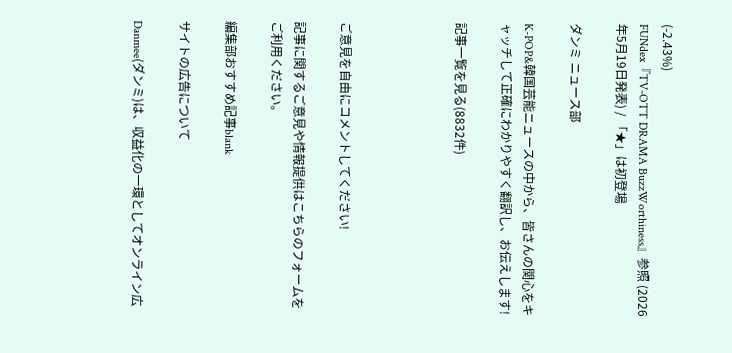(-2.43%)
FUNdex『TV-OTT DRAMA BuzzWorthiness』参照 (2026年5月19日発表) / 「★」は初登場

ダンミ ニュース部

K-POP&韓国芸能ニュースの中から、皆さんの関心をキャッチして正確にわかりやすく翻訳し、お伝えします!

記事一覧を見る(8832件)




ご意見を自由にコメントしてください!

記事に関するご意見や情報提供はこちらのフォームをご利用ください。

編集部おすすめ記事blank

サイトの広告について

Danmee(ダンミ)は、収益化の一環としてオンライン広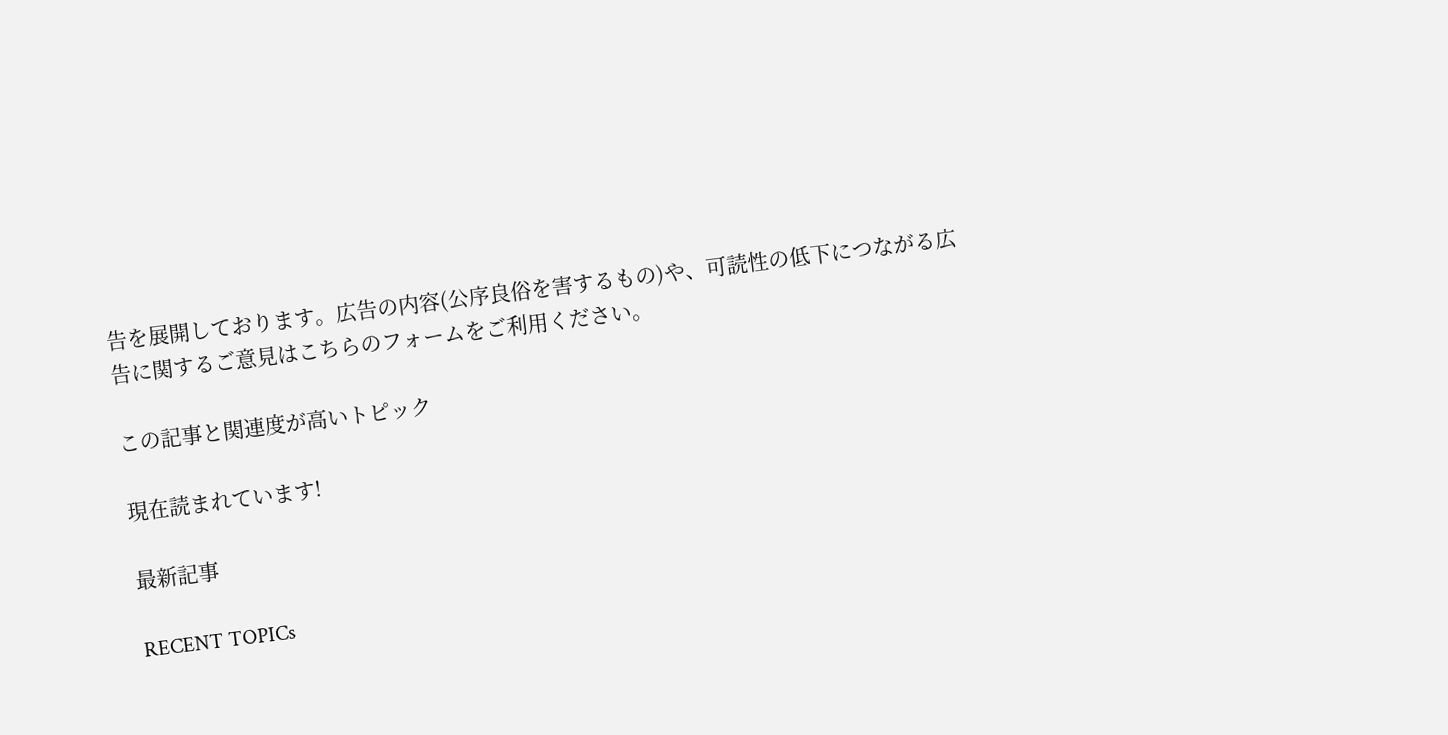告を展開しております。広告の内容(公序良俗を害するもの)や、可読性の低下につながる広告に関するご意見はこちらのフォームをご利用ください。

この記事と関連度が高いトピック

現在読まれています!

最新記事

RECENT TOPICs